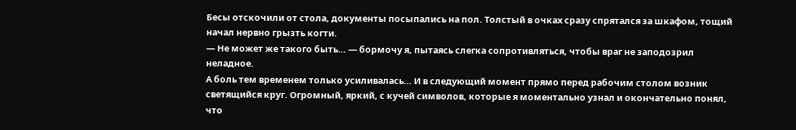Бесы отскочили от стола, документы посыпались на пол. Толстый в очках сразу спрятался за шкафом, тощий начал нервно грызть когти.
— Не может же такого быть… — бормочу я, пытаясь слегка сопротивляться, чтобы враг не заподозрил неладное.
А боль тем временем только усиливалась… И в следующий момент прямо перед рабочим столом возник светящийся круг. Огромный, яркий, с кучей символов, которые я моментально узнал и окончательно понял, что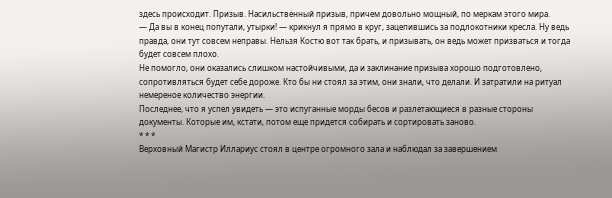здесь происходит. Призыв. Насильственный призыв, причем довольно мощный, по меркам этого мира.
— Да вы в конец попутали, утырки! — крикнул я прямо в круг, зацепившись за подлокотники кресла. Ну ведь правда, они тут совсем неправы. Нельзя Костю вот так брать, и призывать, он ведь может призваться и тогда будет совсем плохо.
Не помогло, они оказались слишком настойчивыми, да и заклинание призыва хорошо подготовлено, сопротивляться будет себе дороже. Кто бы ни стоял за этим, они знали, что делали. И затратили на ритуал немереное количество энергии.
Последнее, что я успел увидеть — это испуганные морды бесов и разлетающиеся в разные стороны документы. Которые им, кстати, потом еще придется собирать и сортировать заново.
* * *
Верховный Магистр Иллариус стоял в центре огромного зала и наблюдал за завершением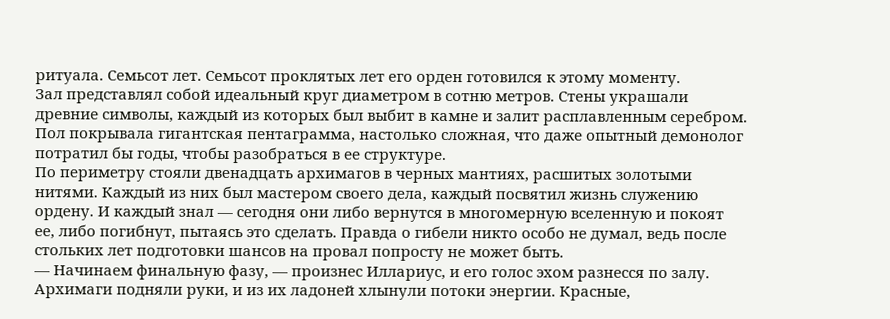ритуала. Семьсот лет. Семьсот проклятых лет его орден готовился к этому моменту.
Зал представлял собой идеальный круг диаметром в сотню метров. Стены украшали древние символы, каждый из которых был выбит в камне и залит расплавленным серебром. Пол покрывала гигантская пентаграмма, настолько сложная, что даже опытный демонолог потратил бы годы, чтобы разобраться в ее структуре.
По периметру стояли двенадцать архимагов в черных мантиях, расшитых золотыми нитями. Каждый из них был мастером своего дела, каждый посвятил жизнь служению ордену. И каждый знал — сегодня они либо вернутся в многомерную вселенную и покоят ее, либо погибнут, пытаясь это сделать. Правда о гибели никто особо не думал, ведь после стольких лет подготовки шансов на провал попросту не может быть.
— Начинаем финальную фазу, — произнес Иллариус, и его голос эхом разнесся по залу.
Архимаги подняли руки, и из их ладоней хлынули потоки энергии. Красные,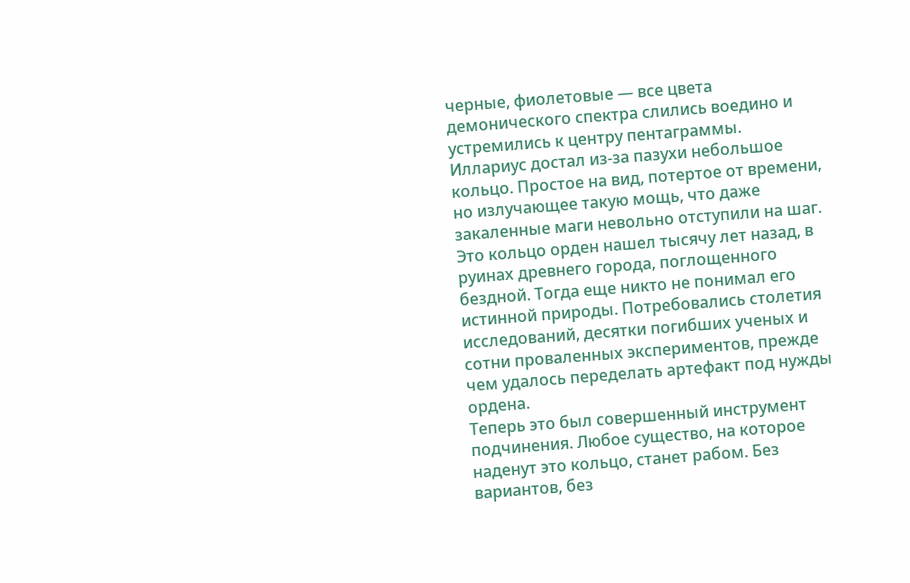черные, фиолетовые — все цвета демонического спектра слились воедино и устремились к центру пентаграммы.
Иллариус достал из-за пазухи небольшое кольцо. Простое на вид, потертое от времени, но излучающее такую мощь, что даже закаленные маги невольно отступили на шаг.
Это кольцо орден нашел тысячу лет назад, в руинах древнего города, поглощенного бездной. Тогда еще никто не понимал его истинной природы. Потребовались столетия исследований, десятки погибших ученых и сотни проваленных экспериментов, прежде чем удалось переделать артефакт под нужды ордена.
Теперь это был совершенный инструмент подчинения. Любое существо, на которое наденут это кольцо, станет рабом. Без вариантов, без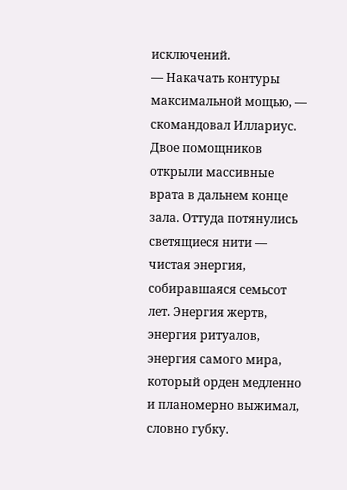исключений.
— Накачать контуры максимальной мощью, — скомандовал Иллариус.
Двое помощников открыли массивные врата в дальнем конце зала. Оттуда потянулись светящиеся нити — чистая энергия, собиравшаяся семьсот лет. Энергия жертв, энергия ритуалов, энергия самого мира, который орден медленно и планомерно выжимал, словно губку.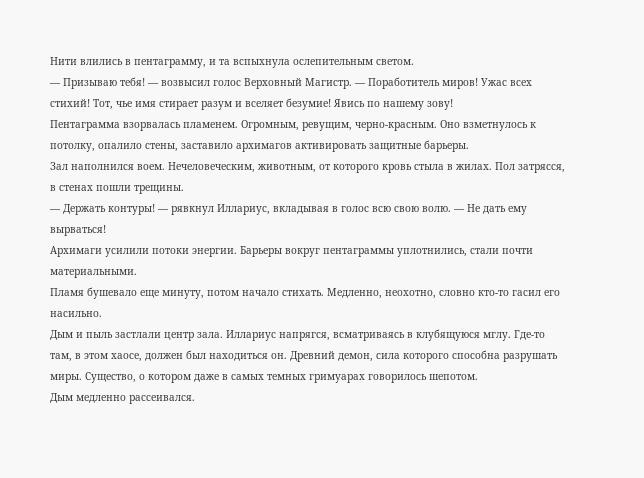Нити влились в пентаграмму, и та вспыхнула ослепительным светом.
— Призываю тебя! — возвысил голос Верховный Магистр. — Поработитель миров! Ужас всех стихий! Тот, чье имя стирает разум и вселяет безумие! Явись по нашему зову!
Пентаграмма взорвалась пламенем. Огромным, ревущим, черно-красным. Оно взметнулось к потолку, опалило стены, заставило архимагов активировать защитные барьеры.
Зал наполнился воем. Нечеловеческим, животным, от которого кровь стыла в жилах. Пол затрясся, в стенах пошли трещины.
— Держать контуры! — рявкнул Иллариус, вкладывая в голос всю свою волю. — Не дать ему вырваться!
Архимаги усилили потоки энергии. Барьеры вокруг пентаграммы уплотнились, стали почти материальными.
Пламя бушевало еще минуту, потом начало стихать. Медленно, неохотно, словно кто-то гасил его насильно.
Дым и пыль застлали центр зала. Иллариус напрягся, всматриваясь в клубящуюся мглу. Где-то там, в этом хаосе, должен был находиться он. Древний демон, сила которого способна разрушать миры. Существо, о котором даже в самых темных гримуарах говорилось шепотом.
Дым медленно рассеивался.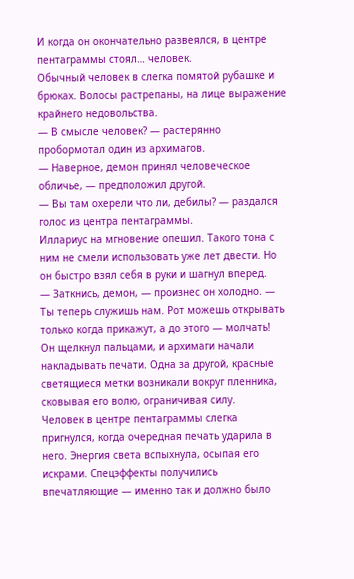И когда он окончательно развеялся, в центре пентаграммы стоял… человек.
Обычный человек в слегка помятой рубашке и брюках. Волосы растрепаны, на лице выражение крайнего недовольства.
— В смысле человек? — растерянно пробормотал один из архимагов.
— Наверное, демон принял человеческое обличье, — предположил другой.
— Вы там охерели что ли, дебилы? — раздался голос из центра пентаграммы.
Иллариус на мгновение опешил. Такого тона с ним не смели использовать уже лет двести. Но он быстро взял себя в руки и шагнул вперед.
— Заткнись, демон, — произнес он холодно. — Ты теперь служишь нам. Рот можешь открывать только когда прикажут, а до этого — молчать!
Он щелкнул пальцами, и архимаги начали накладывать печати. Одна за другой, красные светящиеся метки возникали вокруг пленника, сковывая его волю, ограничивая силу.
Человек в центре пентаграммы слегка пригнулся, когда очередная печать ударила в него. Энергия света вспыхнула, осыпая его искрами. Спецэффекты получились впечатляющие — именно так и должно было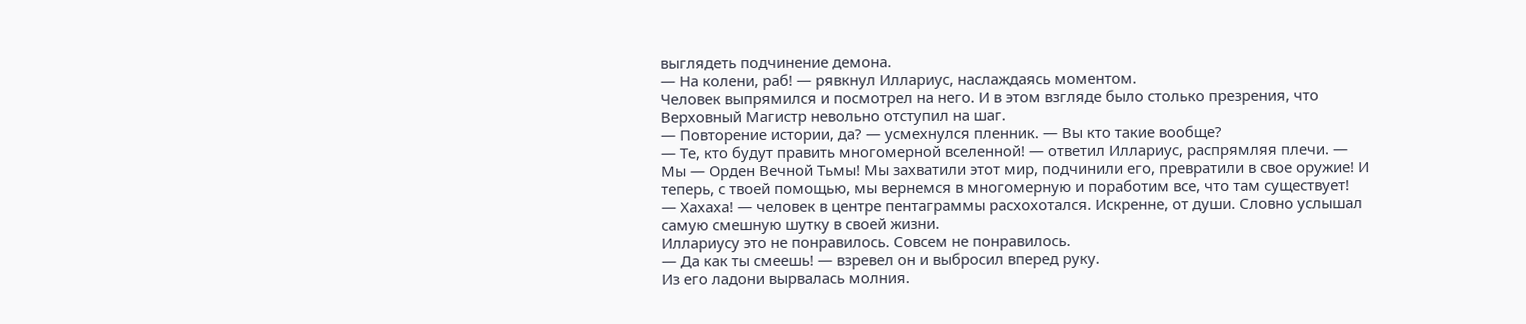выглядеть подчинение демона.
— На колени, раб! — рявкнул Иллариус, наслаждаясь моментом.
Человек выпрямился и посмотрел на него. И в этом взгляде было столько презрения, что Верховный Магистр невольно отступил на шаг.
— Повторение истории, да? — усмехнулся пленник. — Вы кто такие вообще?
— Те, кто будут править многомерной вселенной! — ответил Иллариус, распрямляя плечи. — Мы — Орден Вечной Тьмы! Мы захватили этот мир, подчинили его, превратили в свое оружие! И теперь, с твоей помощью, мы вернемся в многомерную и поработим все, что там существует!
— Хахаха! — человек в центре пентаграммы расхохотался. Искренне, от души. Словно услышал самую смешную шутку в своей жизни.
Иллариусу это не понравилось. Совсем не понравилось.
— Да как ты смеешь! — взревел он и выбросил вперед руку.
Из его ладони вырвалась молния.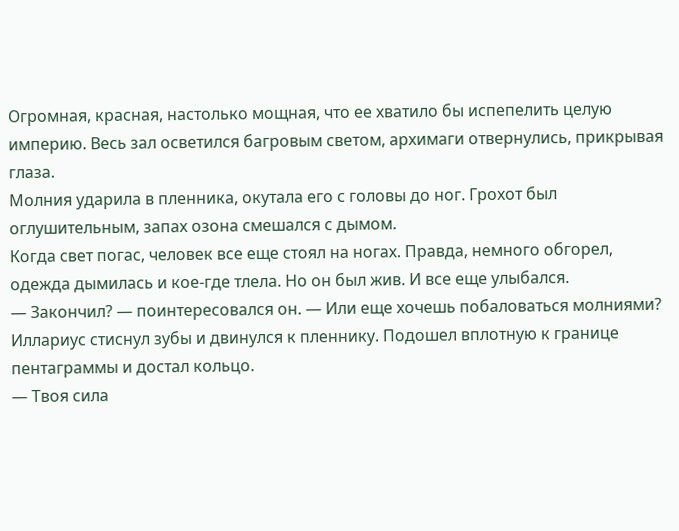Огромная, красная, настолько мощная, что ее хватило бы испепелить целую империю. Весь зал осветился багровым светом, архимаги отвернулись, прикрывая глаза.
Молния ударила в пленника, окутала его с головы до ног. Грохот был оглушительным, запах озона смешался с дымом.
Когда свет погас, человек все еще стоял на ногах. Правда, немного обгорел, одежда дымилась и кое-где тлела. Но он был жив. И все еще улыбался.
— Закончил? — поинтересовался он. — Или еще хочешь побаловаться молниями?
Иллариус стиснул зубы и двинулся к пленнику. Подошел вплотную к границе пентаграммы и достал кольцо.
— Твоя сила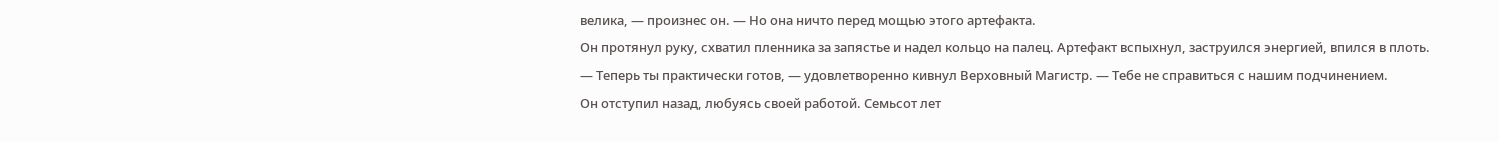велика, — произнес он. — Но она ничто перед мощью этого артефакта.
Он протянул руку, схватил пленника за запястье и надел кольцо на палец. Артефакт вспыхнул, заструился энергией, впился в плоть.
— Теперь ты практически готов, — удовлетворенно кивнул Верховный Магистр. — Тебе не справиться с нашим подчинением.
Он отступил назад, любуясь своей работой. Семьсот лет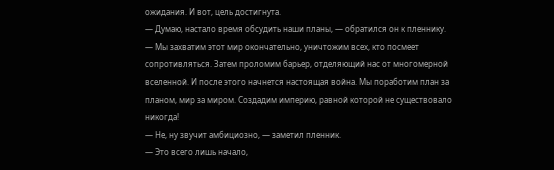ожидания. И вот, цель достигнута.
— Думаю, настало время обсудить наши планы, — обратился он к пленнику. — Мы захватим этот мир окончательно, уничтожим всех, кто посмеет сопротивляться. Затем проломим барьер, отделяющий нас от многомерной вселенной. И после этого начнется настоящая война. Мы поработим план за планом, мир за миром. Создадим империю, равной которой не существовало никогда!
— Не, ну звучит амбициозно, — заметил пленник.
— Это всего лишь начало,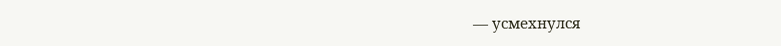— усмехнулся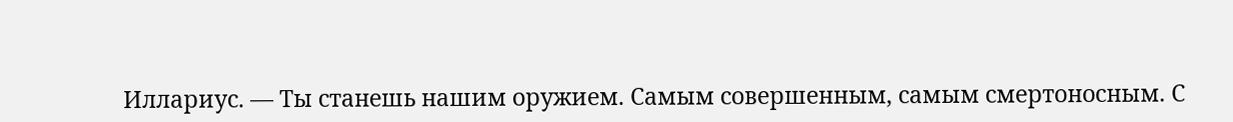Иллариус. — Ты станешь нашим оружием. Самым совершенным, самым смертоносным. С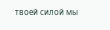твоей силой мы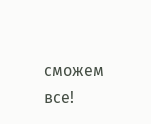сможем все!